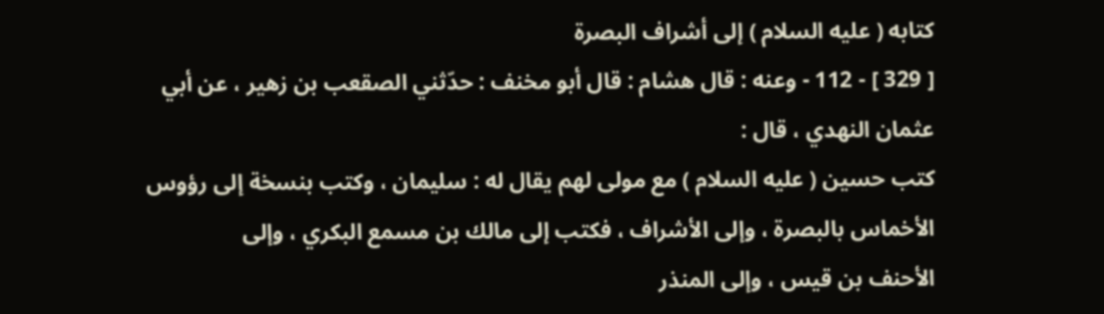كتابه ( عليه السلام ) إلى أشراف البصرة
[ 329 ] - 112 - وعنه : قال هشام : قال أبو مخنف : حدّثني الصقعب بن زهير ، عن أبي
عثمان النهدي ، قال :
كتب حسين ( عليه السلام ) مع مولى لهم يقال له : سليمان ، وكتب بنسخة إلى رؤوس
الأخماس بالبصرة ، وإلى الأشراف ، فكتب إلى مالك بن مسمع البكري ، وإلى
الأحنف بن قيس ، وإلى المنذر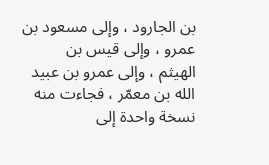بن الجارود ، وإلى مسعود بن عمرو ، وإلى قيس بن
الهيثم ، وإلى عمرو بن عبيد الله بن معمّر ، فجاءت منه نسخة واحدة إلى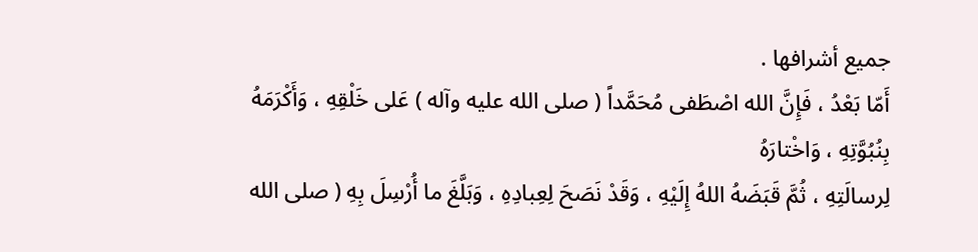جميع أشرافها .
أَمّا بَعْدُ ، فَإِنَّ الله اصْطَفى مُحَمَّداً ( صلى الله عليه وآله ) عَلى خَلْقِهِ ، وَأَكْرَمَهُ بِنُبُوَّتِهِ ، وَاخْتارَهُ
لِرسالَتِهِ ، ثُمَّ قَبَضَهُ اللهُ إِلَيْهِ ، وَقَدْ نَصَحَ لِعِبادِهِ ، وَبَلَّغَ ما أُرْسِلَ بِهِ ( صلى الله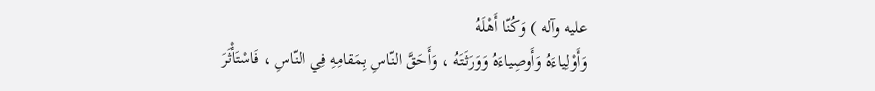عليه وآله ) وَكُنّا أَهْلَهُ
وَأَوْلِياءَهُ وَأَوصِياءَهُ وَوَرَثَتَهُ ، وَأَحَقَّ النّاسِ بِمَقامِهِ فِي النّاسِ ، فَاسْتَأْثَرَ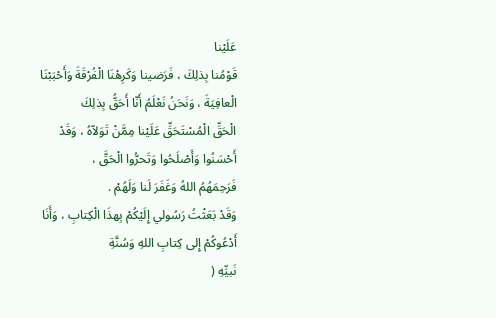عَلَيْنا
قَوْمُنا بِذلِكَ ، فَرَضينا وَكَرِهْنَا الْفُرْقَةَ وَأَحْبَبْنَا الْعافِيَةَ ، وَنَحَنُ نَعْلَمُ أَنّا أَحَقُّ بِذلِكَ
الْحَقِّ الْمُسْتَحَقِّ عَلَيْنا مِمَّنْ تَوَلاّهُ ، وَقَدْ أَحْسَنُوا وَأَصْلَحُوا وَتَحرُّوا الْحَقَّ ،
فَرَحِمَهُمُ اللهُ وَغَفَرَ لَنا وَلَهُمْ .
وَقَدْ بَعَثْتُ رَسُولي إِلَيْكُمْ بِهذَا الْكِتابِ ، وَأَنَا أَدْعُوكُمْ إِلى كِتابِ اللهِ وَسُنَّةِ
نَبيِّهِ (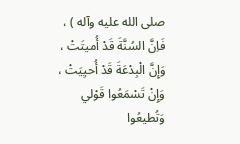صلى الله عليه وآله ) ، فَاِنَّ السُنَّةَ قَدْ أُميتَتْ ، وَإِنَّ الْبِدْعَةَ قَدْ أُحيِيَتْ ، وَإِنْ تَسْمَعُوا قَوْلي
وَتُطيعُوا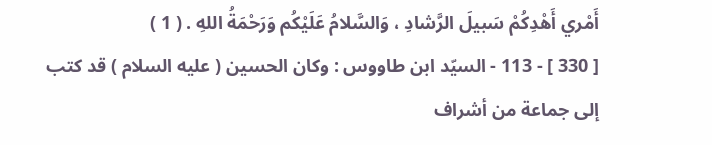أَمْري أَهْدِكُمْ سَبيلَ الرَّشادِ ، وَالسَّلامُ عَلَيْكُم وَرَحْمَةُ اللهِ . ( 1 )
[ 330 ] - 113 - السيّد ابن طاووس : وكان الحسين ( عليه السلام ) قد كتب إلى جماعة من أشراف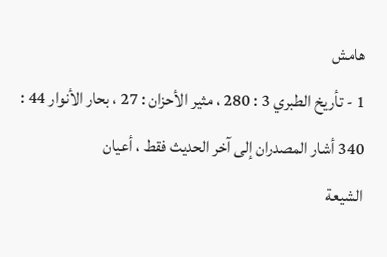هامش
1 - تأريخ الطبري 3 : 280 ، مثير الأحزان : 27 ، بحار الأنوار 44 : 340 أشار المصدران إلى آخر الحديث فقط ، أعيان
الشيعة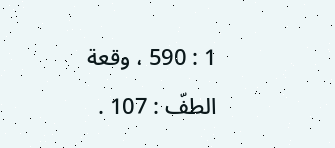1 : 590 ، وقعة الطفّ : 107 .